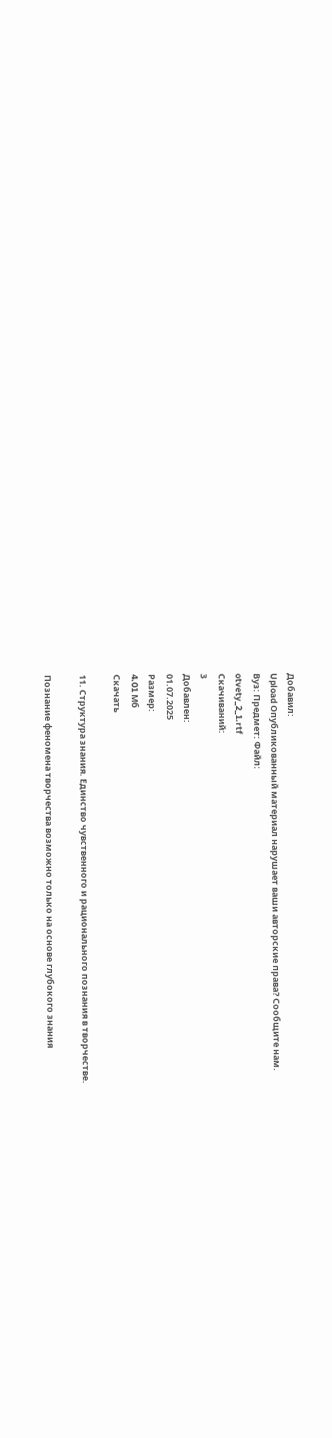Добавил:
Upload Опубликованный материал нарушает ваши авторские права? Сообщите нам.
Вуз: Предмет: Файл:
otvety_2_1.rtf
Скачиваний:
3
Добавлен:
01.07.2025
Размер:
4.01 Mб
Скачать

11. Структура знания. Единство чувственного и рационального познания в творчестве.

Познание феномена творчества возможно только на основе глубокого знания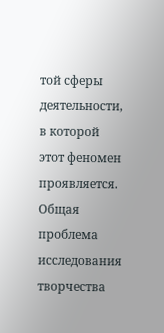той сферы деятельности, в которой этот феномен проявляется. Общая проблема исследования творчества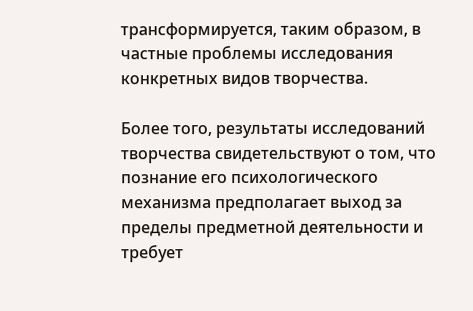трансформируется, таким образом, в частные проблемы исследования конкретных видов творчества.

Более того, результаты исследований творчества свидетельствуют о том, что познание его психологического механизма предполагает выход за пределы предметной деятельности и требует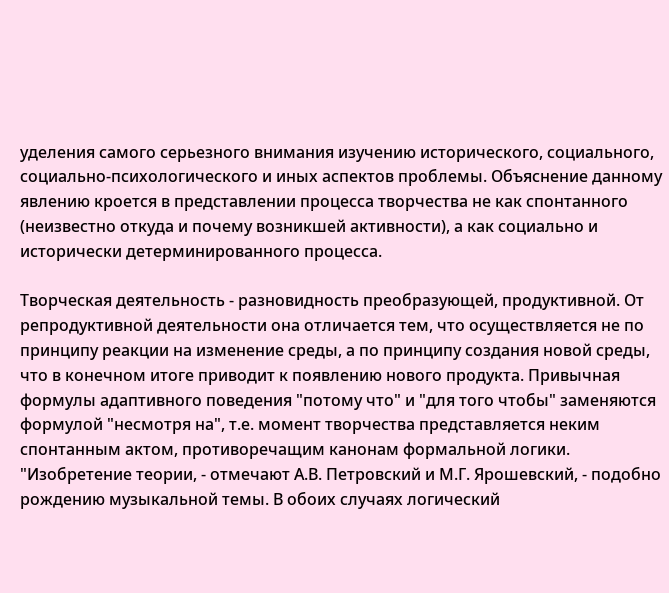уделения самого серьезного внимания изучению исторического, социального, социально-психологического и иных аспектов проблемы. Объяснение данному явлению кроется в представлении процесса творчества не как спонтанного (неизвестно откуда и почему возникшей активности), а как социально и исторически детерминированного процесса.

Творческая деятельность - разновидность преобразующей, продуктивной. От репродуктивной деятельности она отличается тем, что осуществляется не по принципу реакции на изменение среды, а по принципу создания новой среды, что в конечном итоге приводит к появлению нового продукта. Привычная формулы адаптивного поведения "потому что" и "для того чтобы" заменяются формулой "несмотря на", т.е. момент творчества представляется неким спонтанным актом, противоречащим канонам формальной логики. "Изобретение теории, - отмечают А.В. Петровский и М.Г. Ярошевский, - подобно рождению музыкальной темы. В обоих случаях логический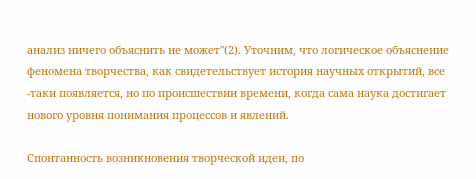анализ ничего объяснить не может"(2). Уточним, что логическое объяснение феномена творчества, как свидетельствует история научных открытий, все -таки появляется, но по происшествии времени, когда сама наука достигает нового уровня понимания процессов и явлений.

Спонтанность возникновения творческой идеи, по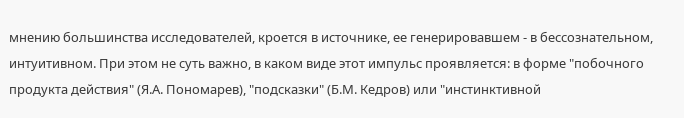мнению большинства исследователей, кроется в источнике, ее генерировавшем - в бессознательном, интуитивном. При этом не суть важно, в каком виде этот импульс проявляется: в форме "побочного продукта действия" (Я.А. Пономарев), "подсказки" (Б.М. Кедров) или "инстинктивной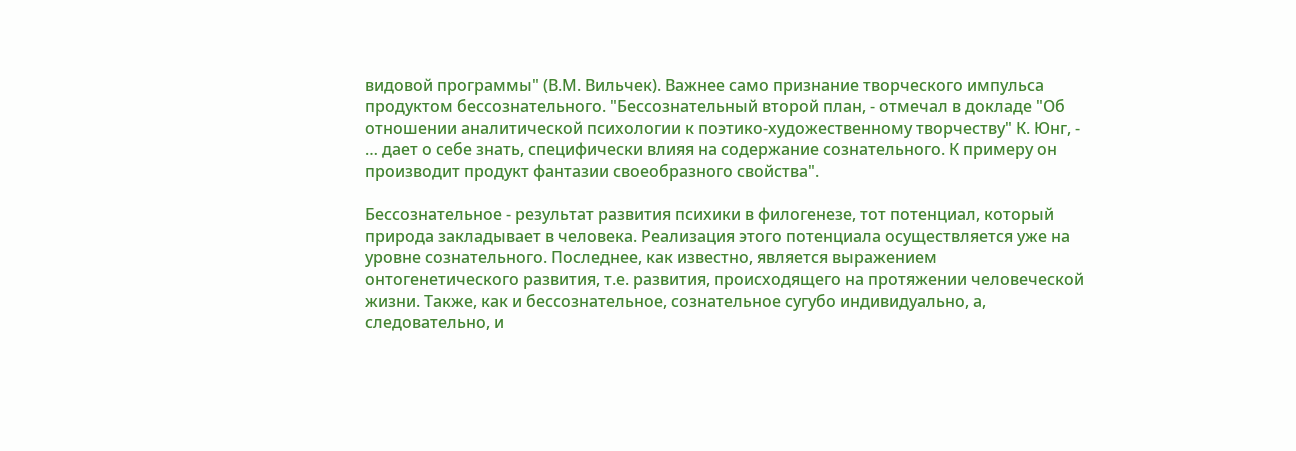видовой программы" (В.М. Вильчек). Важнее само признание творческого импульса продуктом бессознательного. "Бессознательный второй план, - отмечал в докладе "Об отношении аналитической психологии к поэтико-художественному творчеству" К. Юнг, - … дает о себе знать, специфически влияя на содержание сознательного. К примеру он производит продукт фантазии своеобразного свойства".

Бессознательное - результат развития психики в филогенезе, тот потенциал, который природа закладывает в человека. Реализация этого потенциала осуществляется уже на уровне сознательного. Последнее, как известно, является выражением онтогенетического развития, т.е. развития, происходящего на протяжении человеческой жизни. Также, как и бессознательное, сознательное сугубо индивидуально, а, следовательно, и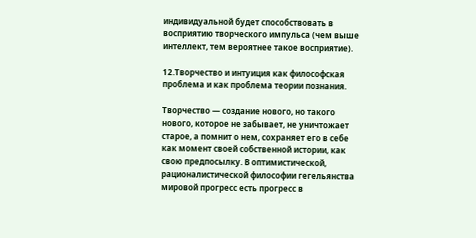индивидуальной будет способствовать в восприятию творческого импульса (чем выше интеллект, тем вероятнее такое восприятие).

12.Творчество и интуиция как философская проблема и как проблема теории познания.

Творчество — создание нового, но такого нового, которое не забывает, не уничтожает старое, а помнит о нем, сохраняет его в себе как момент своей собственной истории, как свою предпосылку. В оптимистической, рационалистической философии гегельянства мировой прогресс есть прогресс в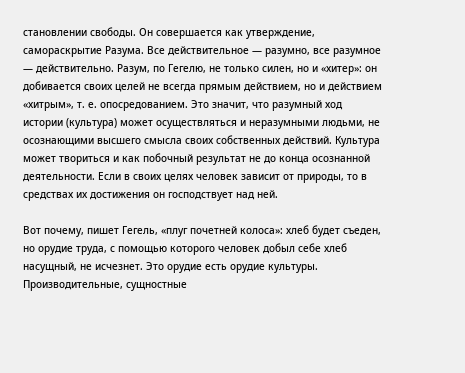становлении свободы. Он совершается как утверждение, самораскрытие Разума. Все действительное — разумно, все разумное — действительно. Разум, по Гегелю, не только силен, но и «хитер»: он добивается своих целей не всегда прямым действием, но и действием «хитрым», т. е. опосредованием. Это значит, что разумный ход истории (культура) может осуществляться и неразумными людьми, не осознающими высшего смысла своих собственных действий. Культура может твориться и как побочный результат не до конца осознанной деятельности. Если в своих целях человек зависит от природы, то в средствах их достижения он господствует над ней.

Вот почему, пишет Гегель, «плуг почетней колоса»: хлеб будет съеден, но орудие труда, с помощью которого человек добыл себе хлеб насущный, не исчезнет. Это орудие есть орудие культуры. Производительные, сущностные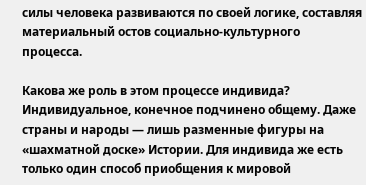силы человека развиваются по своей логике, составляя материальный остов социально-культурного процесса.

Какова же роль в этом процессе индивида? Индивидуальное, конечное подчинено общему. Даже страны и народы — лишь разменные фигуры на «шахматной доске» Истории. Для индивида же есть только один способ приобщения к мировой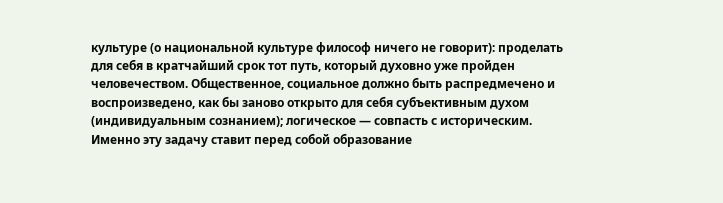культуре (о национальной культуре философ ничего не говорит): проделать для себя в кратчайший срок тот путь, который духовно уже пройден человечеством. Общественное, социальное должно быть распредмечено и воспроизведено, как бы заново открыто для себя субъективным духом (индивидуальным сознанием); логическое — совпасть с историческим. Именно эту задачу ставит перед собой образование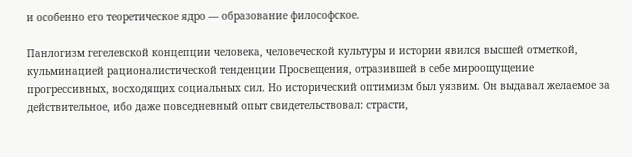и особенно его теоретическое ядро — образование философское.

Панлогизм гегелевской концепции человека, человеческой культуры и истории явился высшей отметкой, кульминацией рационалистической тенденции Просвещения, отразившей в себе мироощущение прогрессивных, восходящих социальных сил. Но исторический оптимизм был уязвим. Он выдавал желаемое за действительное, ибо даже повседневный опыт свидетельствовал: страсти,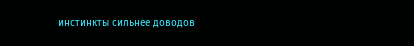инстинкты сильнее доводов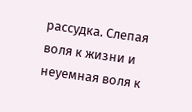рассудка. Слепая воля к жизни и неуемная воля к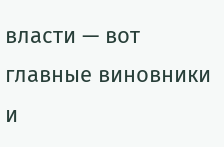власти — вот главные виновники и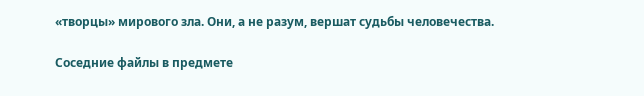«творцы» мирового зла. Они, а не разум, вершат судьбы человечества.

Соседние файлы в предмете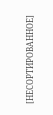[НЕСОРТИРОВАННОЕ]